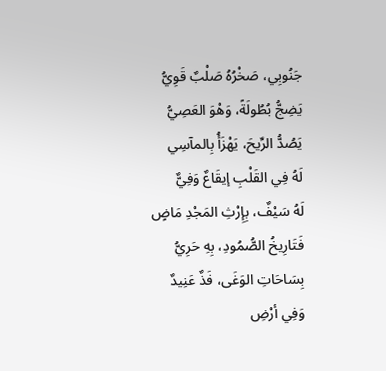جَنُوبِي، صَخْرُهُ صَلْبٌ قَوِيُّ
يَضِجُّ بُطُولَةً، وَهْوَ العَصِيُّ
يَصُدُّ الرِّيحَ، يَهْزَأُ بِالمآسِي
لَهُ فِي القَلْبِ إيقَاعٌ وَفِيٌّ
لَهُ سَيْفٌ، بِإِرْثِ المَجْدِ مَاضٍ
فَتَارِيخُ الصُّمُودِ، بِهِ حَرِيُّ
بِسَاحَاتِ الوَغَى، فَذٌ عَنِيدٌ
وَفِي أرْضِ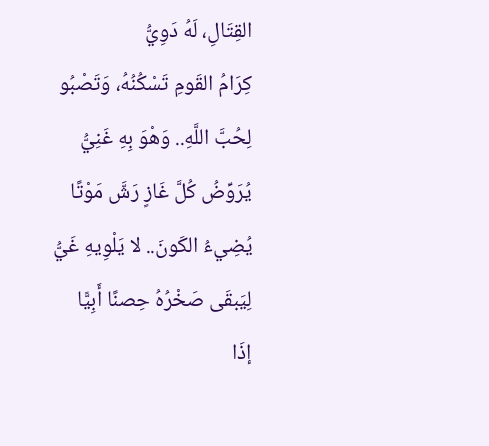القِتَالِ، لَهُ دَوِيُّ
كِرَامُ القَومِ تَسْكُنُهُ، وَتَصْبُو
لِحُبَّ اللَّهِ.. وَهْوَ بِهِ غَنِيُّ
يُرَوِّضُ كُلَّ غَازٍ رَشَّ مَوْتًا
يُضِيءُ الكَونَ.. لا يَلْوِيهِ غَيُّ
لِيَبقَى صَخْرُهُ حِصنًا أَبِيًّا
إذَا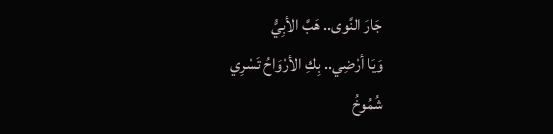جَارَ النَّوى.. هَبَّ الأبِيُّ
وَيَا أرْضِي.. بِكِ الأرْوَاحُ تَسْرِي
شُمُوخُ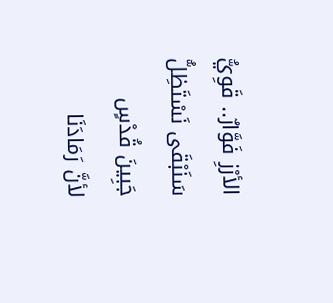الأرْزِ فَوَّارٌ.. قَوِيُّ
سَنَبْقَى نَسْتَظِلُّ جَبِينَ قُدْسٍ
لأنَّ رَمَادَنَا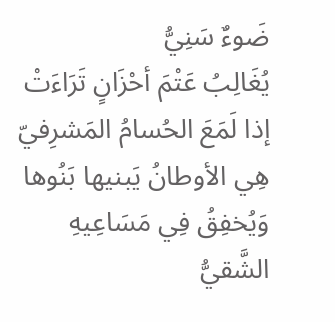ضَوءٌ سَنِيُّ
يُغَالِبُ عَتْمَ أحْزَانٍ تَرَاءَتْ
إذا لَمَعَ الحُسامُ المَشرِفيّ
هِي الأوطانُ يَبنيها بَنُوها
وَيُخفِقُ فِي مَسَاعِيهِ الشَّقيُّ